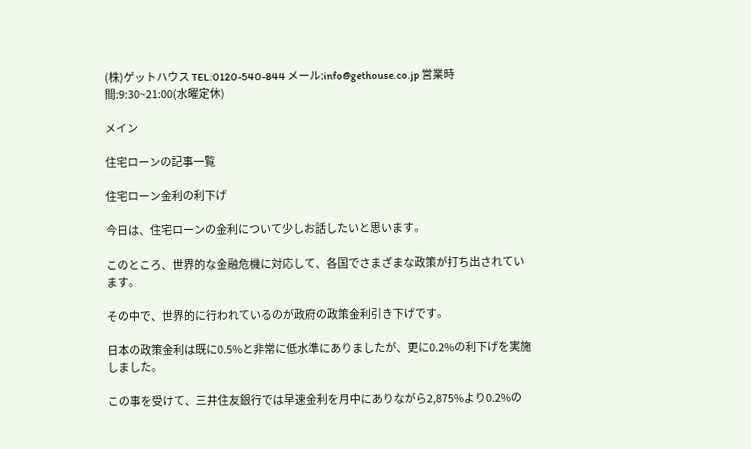(株)ゲットハウス TEL:0120-540-844 メール:info@gethouse.co.jp 営業時間:9:30~21:00(水曜定休)

メイン

住宅ローンの記事一覧

住宅ローン金利の利下げ

今日は、住宅ローンの金利について少しお話したいと思います。

このところ、世界的な金融危機に対応して、各国でさまざまな政策が打ち出されています。

その中で、世界的に行われているのが政府の政策金利引き下げです。

日本の政策金利は既に0.5%と非常に低水準にありましたが、更に0.2%の利下げを実施しました。

この事を受けて、三井住友銀行では早速金利を月中にありながら2,875%より0.2%の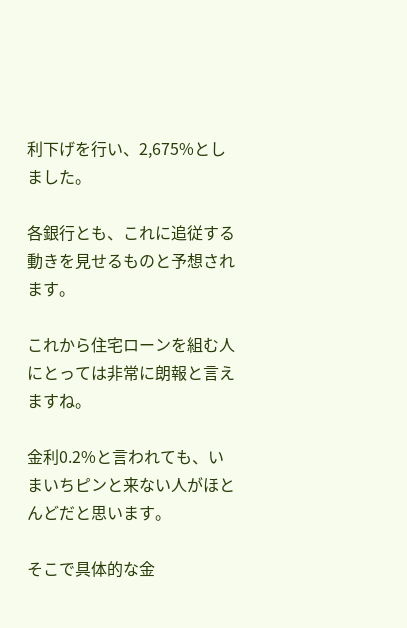利下げを行い、2,675%としました。

各銀行とも、これに追従する動きを見せるものと予想されます。

これから住宅ローンを組む人にとっては非常に朗報と言えますね。

金利0.2%と言われても、いまいちピンと来ない人がほとんどだと思います。

そこで具体的な金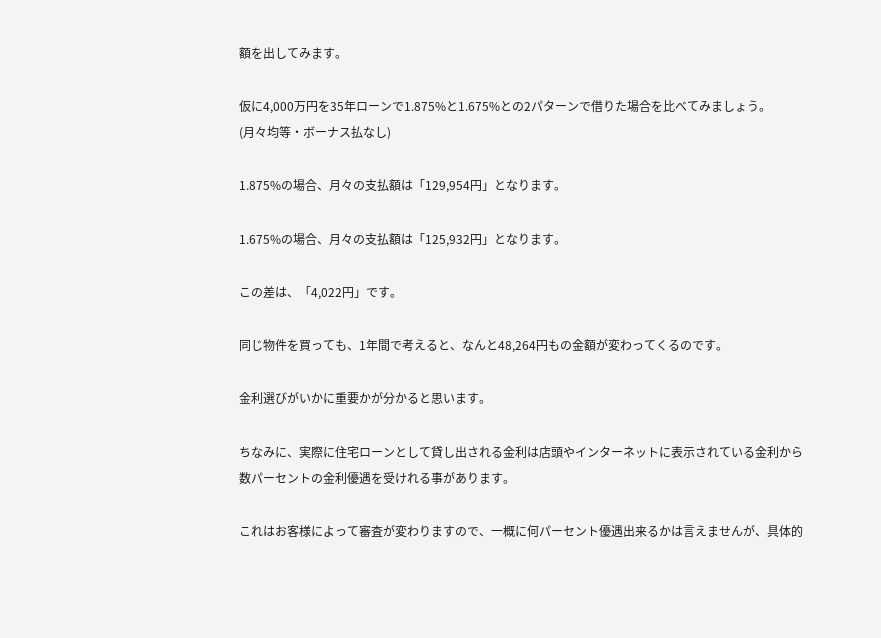額を出してみます。

仮に4,000万円を35年ローンで1.875%と1.675%との2パターンで借りた場合を比べてみましょう。
(月々均等・ボーナス払なし)

1.875%の場合、月々の支払額は「129,954円」となります。

1.675%の場合、月々の支払額は「125,932円」となります。

この差は、「4,022円」です。

同じ物件を買っても、1年間で考えると、なんと48,264円もの金額が変わってくるのです。

金利選びがいかに重要かが分かると思います。

ちなみに、実際に住宅ローンとして貸し出される金利は店頭やインターネットに表示されている金利から数パーセントの金利優遇を受けれる事があります。

これはお客様によって審査が変わりますので、一概に何パーセント優遇出来るかは言えませんが、具体的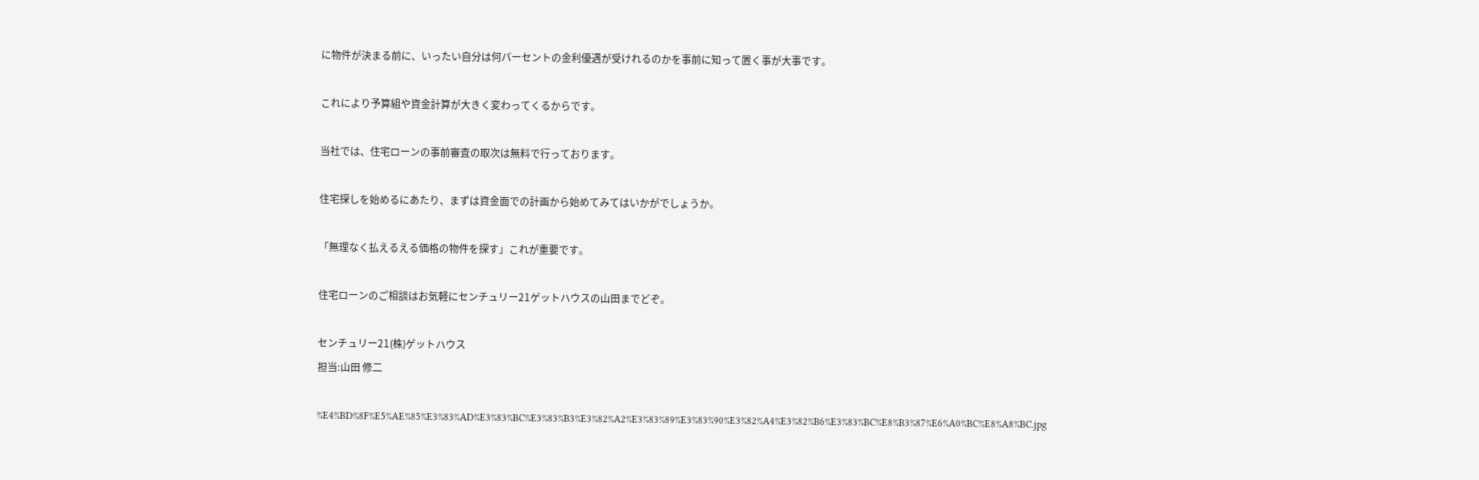に物件が決まる前に、いったい自分は何パーセントの金利優遇が受けれるのかを事前に知って置く事が大事です。

これにより予算組や資金計算が大きく変わってくるからです。

当社では、住宅ローンの事前審査の取次は無料で行っております。

住宅探しを始めるにあたり、まずは資金面での計画から始めてみてはいかがでしょうか。

「無理なく払えるえる価格の物件を探す」これが重要です。

住宅ローンのご相談はお気軽にセンチュリー21ゲットハウスの山田までどぞ。

センチュリー21(株)ゲットハウス
担当:山田 修二

%E4%BD%8F%E5%AE%85%E3%83%AD%E3%83%BC%E3%83%B3%E3%82%A2%E3%83%89%E3%83%90%E3%82%A4%E3%82%B6%E3%83%BC%E8%B3%87%E6%A0%BC%E8%A8%BC.jpg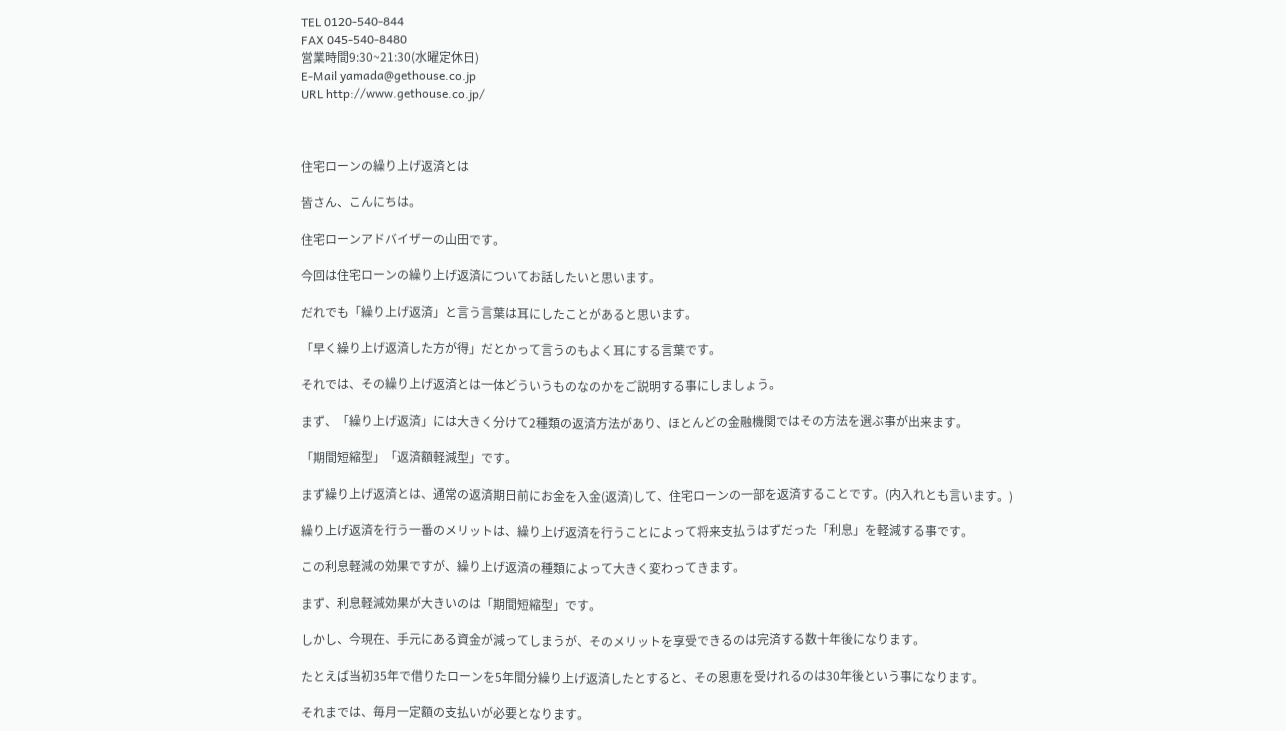TEL 0120-540-844
FAX 045-540-8480
営業時間9:30~21:30(水曜定休日)
E-Mail yamada@gethouse.co.jp
URL http://www.gethouse.co.jp/



住宅ローンの繰り上げ返済とは

皆さん、こんにちは。

住宅ローンアドバイザーの山田です。

今回は住宅ローンの繰り上げ返済についてお話したいと思います。

だれでも「繰り上げ返済」と言う言葉は耳にしたことがあると思います。

「早く繰り上げ返済した方が得」だとかって言うのもよく耳にする言葉です。

それでは、その繰り上げ返済とは一体どういうものなのかをご説明する事にしましょう。

まず、「繰り上げ返済」には大きく分けて2種類の返済方法があり、ほとんどの金融機関ではその方法を選ぶ事が出来ます。

「期間短縮型」「返済額軽減型」です。

まず繰り上げ返済とは、通常の返済期日前にお金を入金(返済)して、住宅ローンの一部を返済することです。(内入れとも言います。)

繰り上げ返済を行う一番のメリットは、繰り上げ返済を行うことによって将来支払うはずだった「利息」を軽減する事です。

この利息軽減の効果ですが、繰り上げ返済の種類によって大きく変わってきます。

まず、利息軽減効果が大きいのは「期間短縮型」です。

しかし、今現在、手元にある資金が減ってしまうが、そのメリットを享受できるのは完済する数十年後になります。

たとえば当初35年で借りたローンを5年間分繰り上げ返済したとすると、その恩恵を受けれるのは30年後という事になります。

それまでは、毎月一定額の支払いが必要となります。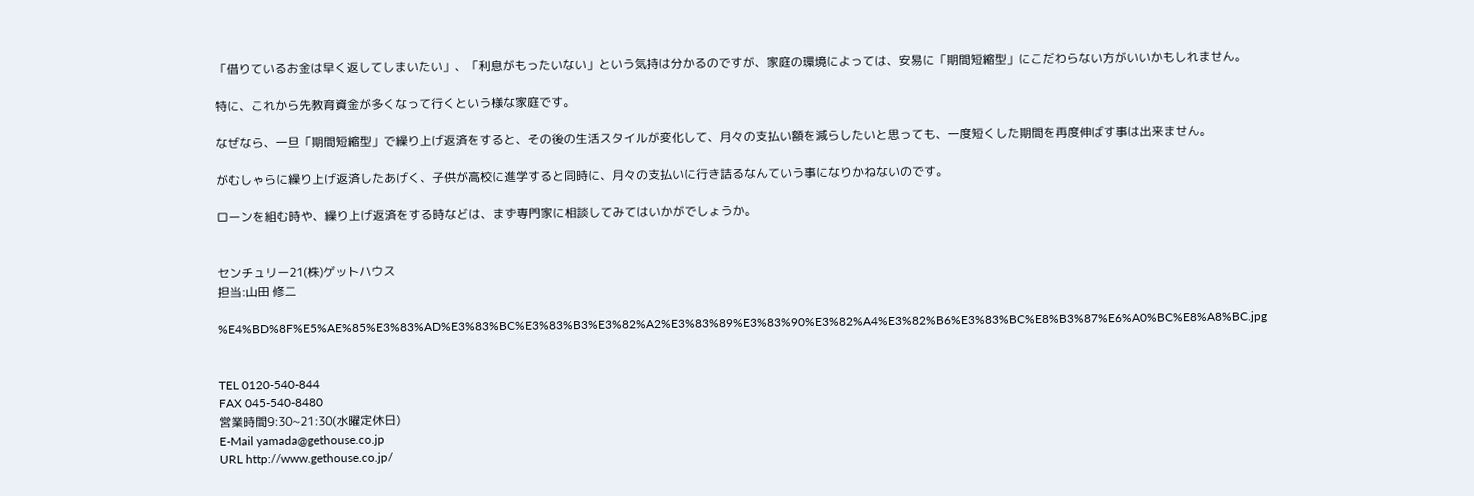「借りているお金は早く返してしまいたい」、「利息がもったいない」という気持は分かるのですが、家庭の環境によっては、安易に「期間短縮型」にこだわらない方がいいかもしれません。

特に、これから先教育資金が多くなって行くという様な家庭です。

なぜなら、一旦「期間短縮型」で繰り上げ返済をすると、その後の生活スタイルが変化して、月々の支払い額を減らしたいと思っても、一度短くした期間を再度伸ばす事は出来ません。

がむしゃらに繰り上げ返済したあげく、子供が高校に進学すると同時に、月々の支払いに行き詰るなんていう事になりかねないのです。

ローンを組む時や、繰り上げ返済をする時などは、まず専門家に相談してみてはいかがでしょうか。


センチュリー21(株)ゲットハウス
担当:山田 修二

%E4%BD%8F%E5%AE%85%E3%83%AD%E3%83%BC%E3%83%B3%E3%82%A2%E3%83%89%E3%83%90%E3%82%A4%E3%82%B6%E3%83%BC%E8%B3%87%E6%A0%BC%E8%A8%BC.jpg


TEL 0120-540-844
FAX 045-540-8480
営業時間9:30~21:30(水曜定休日)
E-Mail yamada@gethouse.co.jp
URL http://www.gethouse.co.jp/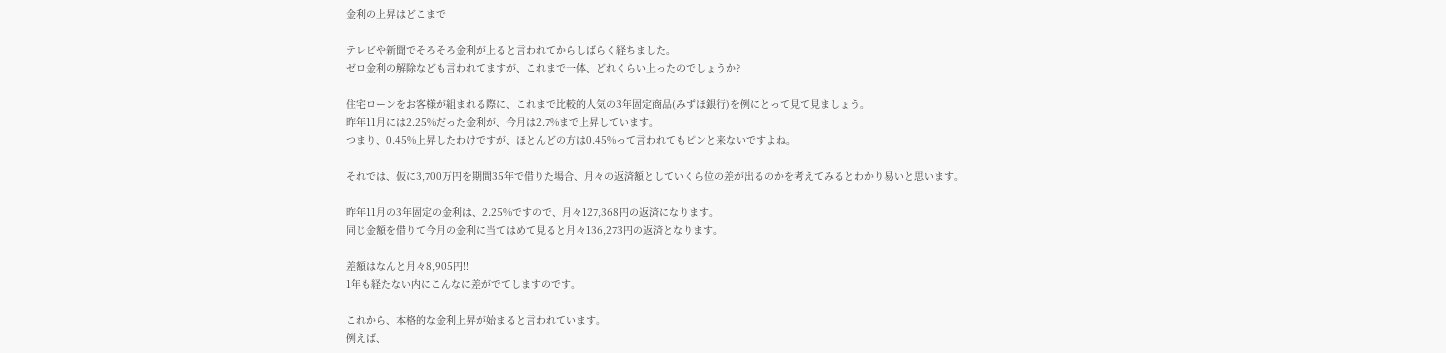金利の上昇はどこまで

テレビや新聞でそろそろ金利が上ると言われてからしばらく経ちました。
ゼロ金利の解除なども言われてますが、これまで一体、どれくらい上ったのでしょうか?

住宅ローンをお客様が組まれる際に、これまで比較的人気の3年固定商品(みずほ銀行)を例にとって見て見ましょう。
昨年11月には2.25%だった金利が、今月は2.7%まで上昇しています。
つまり、0.45%上昇したわけですが、ほとんどの方は0.45%って言われてもピンと来ないですよね。

それでは、仮に3,700万円を期間35年で借りた場合、月々の返済額としていくら位の差が出るのかを考えてみるとわかり易いと思います。

昨年11月の3年固定の金利は、2.25%ですので、月々127,368円の返済になります。
同じ金額を借りて今月の金利に当てはめて見ると月々136,273円の返済となります。

差額はなんと月々8,905円!!
1年も経たない内にこんなに差がでてしますのです。

これから、本格的な金利上昇が始まると言われています。
例えば、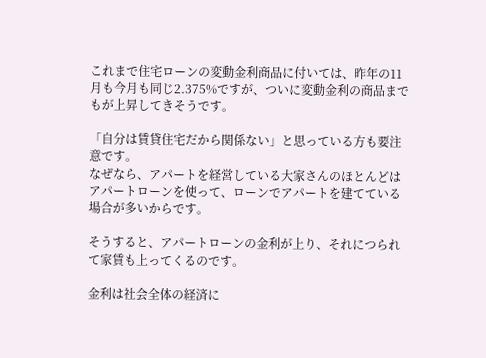これまで住宅ローンの変動金利商品に付いては、昨年の11月も今月も同じ2.375%ですが、ついに変動金利の商品までもが上昇してきそうです。

「自分は賃貸住宅だから関係ない」と思っている方も要注意です。
なぜなら、アパートを経営している大家さんのほとんどはアパートローンを使って、ローンでアパートを建てている場合が多いからです。

そうすると、アパートローンの金利が上り、それにつられて家賃も上ってくるのです。

金利は社会全体の経済に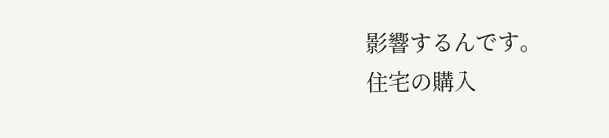影響するんです。
住宅の購入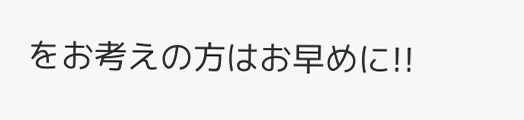をお考えの方はお早めに!!